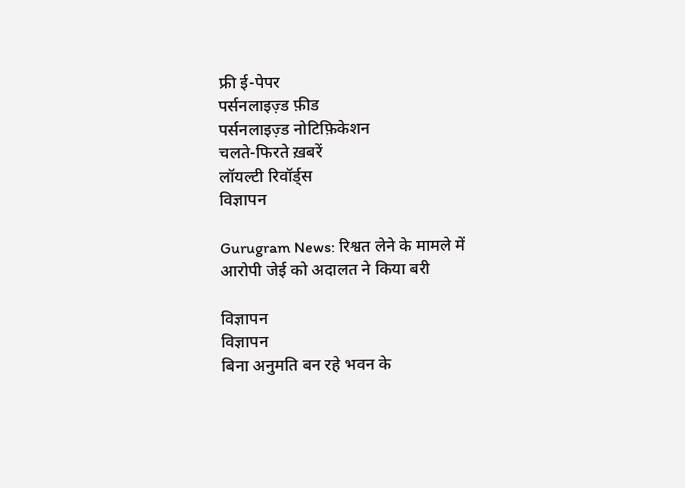फ्री ई-पेपर
पर्सनलाइज़्ड फ़ीड
पर्सनलाइज़्ड नोटिफ़िकेशन
चलते-फिरते ख़बरें
लॉयल्टी रिवॉर्ड्स
विज्ञापन

Gurugram News: रिश्वत लेने के मामले में आरोपी जेई को अदालत ने किया बरी

विज्ञापन
विज्ञापन
बिना अनुमति बन रहे भवन के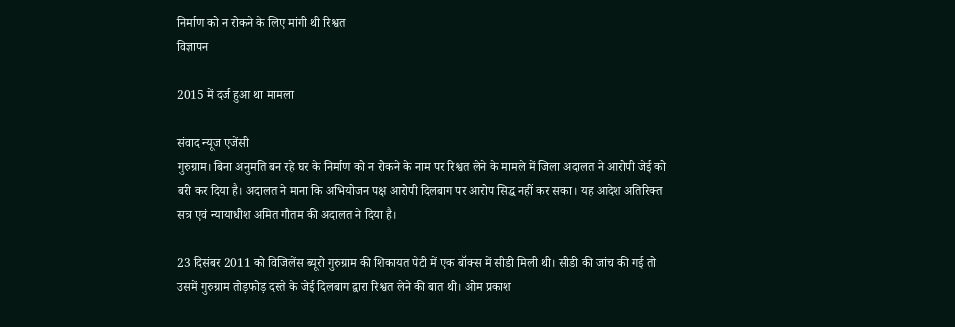निर्माण को न रोकने के लिए मांगी थी रिश्वत
विज्ञापन

2015 में दर्ज हुआ था मामला

संवाद न्यूज एजेंसी
गुरुग्राम। बिना अनुमति बन रहे घर के निर्माण को न रोकने के नाम पर रिश्वत लेने के मामले में जिला अदालत ने आरोपी जेई को बरी कर दिया है। अदालत ने माना कि अभियोजन पक्ष आरोपी दिलबाग पर आरोप सिद्ध नहीं कर सका। यह आदेश अतिरिक्त सत्र एवं न्यायाधीश अमित गौतम की अदालत ने दिया है।

23 दिसंबर 2011 को विजिलेंस ब्यूरो गुरुग्राम की शिकायत पेटी में एक बॉक्स में सीडी मिली थी। सीडी की जांच की गई तो उसमें गुरुग्राम तोड़फोड़ दस्ते के जेई दिलबाग द्वारा रिश्वत लेने की बात थी। ओम प्रकाश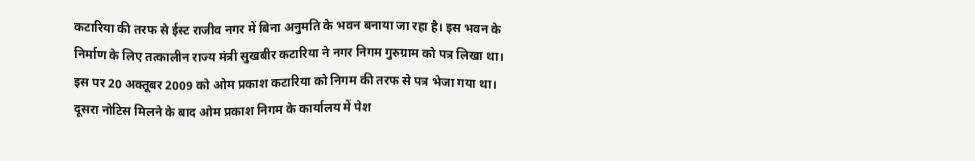कटारिया की तरफ से ईस्ट राजीव नगर में बिना अनुमति के भवन बनाया जा रहा है। इस भवन के निर्माण के लिए तत्कालीन राज्य मंत्री सुखबीर कटारिया ने नगर निगम गुरुग्राम को पत्र लिखा था। इस पर 20 अक्तूबर 2009 को ओम प्रकाश कटारिया को निगम की तरफ से पत्र भेजा गया था। दूसरा नोटिस मिलने के बाद ओम प्रकाश निगम के कार्यालय में पेश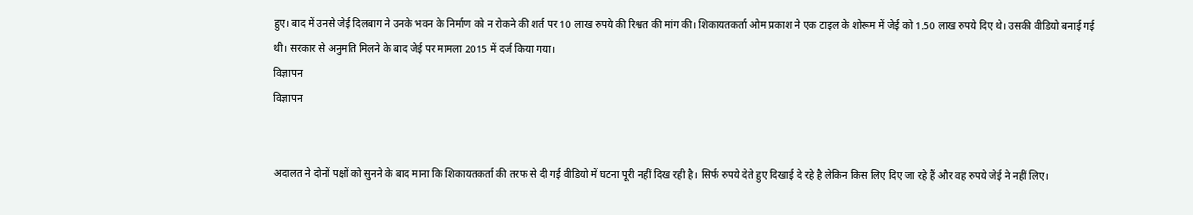हुए। बाद में उनसे जेई दिलबाग ने उनके भवन के निर्माण को न रोकने की शर्त पर 10 लाख रुपये की रिश्वत की मांग की। शिकायतकर्ता ओम प्रकाश ने एक टाइल के शोरूम में जेई को 1.50 लाख रुपये दिए थे। उसकी वीडियो बनाई गई थी। सरकार से अनुमति मिलने के बाद जेई पर मामला 2015 में दर्ज किया गया।
विज्ञापन
विज्ञापन


अदालत ने दोनों पक्षों को सुनने के बाद माना कि शिकायतकर्ता की तरफ से दी गई वीडियो में घटना पूरी नहीं दिख रही है। सिर्फ रुपये देते हुए दिखाई दे रहे है लेकिन किस लिए दिए जा रहे हैं और वह रुपये जेई ने नहीं लिए।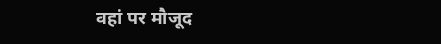वहां पर मौजूद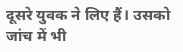दूसरे युवक ने लिए हैं। उसको जांच में भी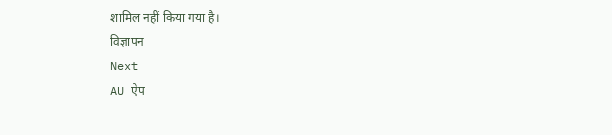शामिल नहीं किया गया है।
विज्ञापन
Next
AU ऐप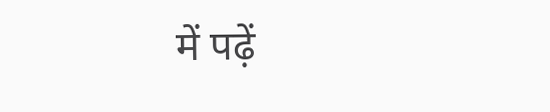में पढ़ें